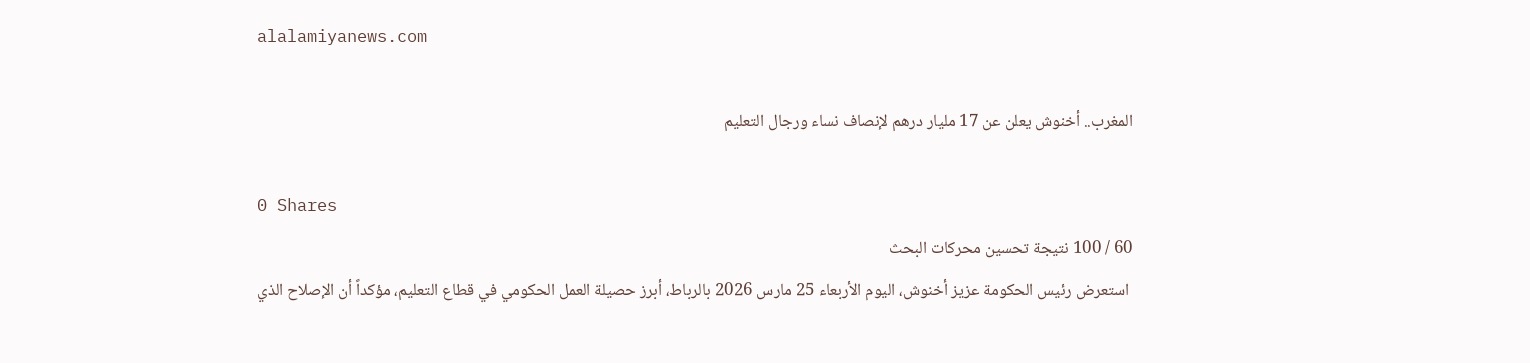alalamiyanews.com

المغرب.. أخنوش يعلن عن 17 مليار درهم لإنصاف نساء ورجال التعليم

0 Shares
60 / 100 نتيجة تحسين محركات البحث
 استعرض رئيس الحكومة عزيز أخنوش، اليوم الأربعاء 25 مارس 2026 بالرباط، أبرز حصيلة العمل الحكومي في قطاع التعليم، مؤكداً أن الإصلاح الذي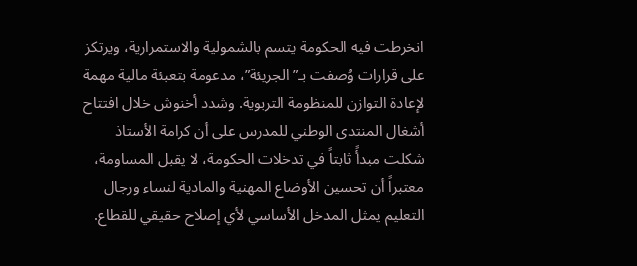انخرطت فيه الحكومة يتسم بالشمولية والاستمرارية، ويرتكز على قرارات وُصفت بـ”الجريئة”، مدعومة بتعبئة مالية مهمة لإعادة التوازن للمنظومة التربوية. وشدد أخنوش خلال افتتاح أشغال المنتدى الوطني للمدرس على أن كرامة الأستاذ شكلت مبدأً ثابتاً في تدخلات الحكومة، لا يقبل المساومة، معتبراً أن تحسين الأوضاع المهنية والمادية لنساء ورجال التعليم يمثل المدخل الأساسي لأي إصلاح حقيقي للقطاع.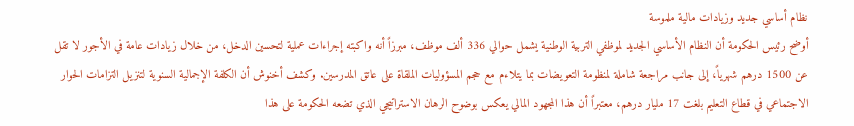نظام أساسي جديد وزيادات مالية ملموسة
أوضح رئيس الحكومة أن النظام الأساسي الجديد لموظفي التربية الوطنية يشمل حوالي 336 ألف موظف، مبرزاً أنه واكبته إجراءات عملية لتحسين الدخل، من خلال زيادات عامة في الأجور لا تقل عن 1500 درهم شهرياً، إلى جانب مراجعة شاملة لمنظومة التعويضات بما يتلاءم مع حجم المسؤوليات الملقاة على عاتق المدرسين. وكشف أخنوش أن الكلفة الإجمالية السنوية لتنزيل التزامات الحوار الاجتماعي في قطاع التعليم بلغت 17 مليار درهم، معتبراً أن هذا المجهود المالي يعكس بوضوح الرهان الاستراتيجي الذي تضعه الحكومة على هذا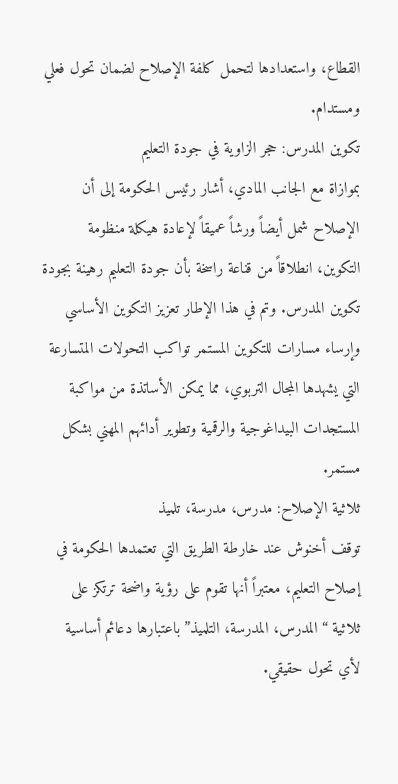القطاع، واستعدادها لتحمل كلفة الإصلاح لضمان تحول فعلي ومستدام.
تكوين المدرس: حجر الزاوية في جودة التعليم
بموازاة مع الجانب المادي، أشار رئيس الحكومة إلى أن الإصلاح شمل أيضاً ورشاً عميقاً لإعادة هيكلة منظومة التكوين، انطلاقاً من قناعة راسخة بأن جودة التعليم رهينة بجودة تكوين المدرس. وتم في هذا الإطار تعزيز التكوين الأساسي وإرساء مسارات للتكوين المستمر تواكب التحولات المتسارعة التي يشهدها المجال التربوي، مما يمكن الأساتذة من مواكبة المستجدات البيداغوجية والرقمية وتطوير أدائهم المهني بشكل مستمر.
ثلاثية الإصلاح: مدرس، مدرسة، تلميذ
توقف أخنوش عند خارطة الطريق التي تعتمدها الحكومة في إصلاح التعليم، معتبراً أنها تقوم على رؤية واضحة ترتكز على ثلاثية “المدرس، المدرسة، التلميذ” باعتبارها دعائم أساسية لأي تحول حقيقي.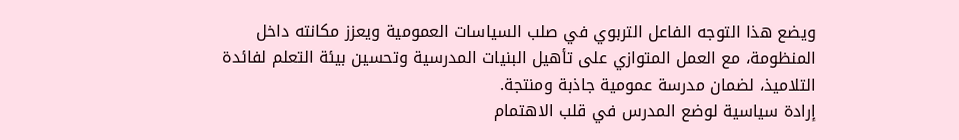ويضع هذا التوجه الفاعل التربوي في صلب السياسات العمومية ويعزز مكانته داخل المنظومة، مع العمل المتوازي على تأهيل البنيات المدرسية وتحسين بيئة التعلم لفائدة التلاميذ، لضمان مدرسة عمومية جاذبة ومنتجة.
إرادة سياسية لوضع المدرس في قلب الاهتمام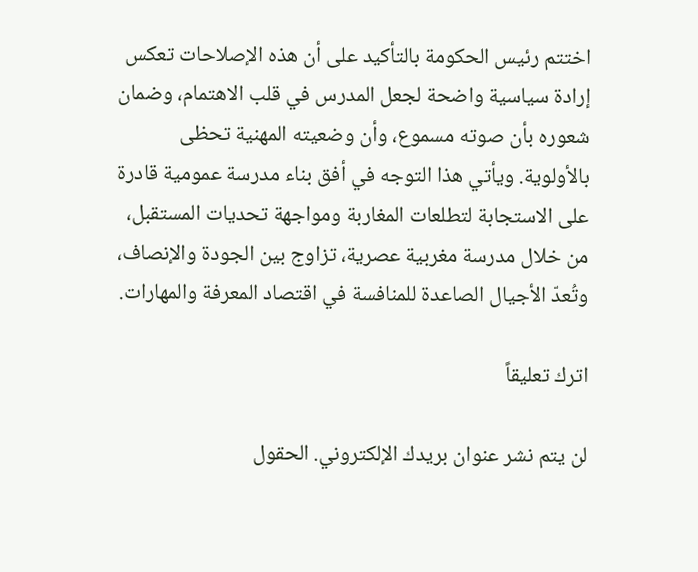اختتم رئيس الحكومة بالتأكيد على أن هذه الإصلاحات تعكس إرادة سياسية واضحة لجعل المدرس في قلب الاهتمام، وضمان شعوره بأن صوته مسموع، وأن وضعيته المهنية تحظى بالأولوية. ويأتي هذا التوجه في أفق بناء مدرسة عمومية قادرة على الاستجابة لتطلعات المغاربة ومواجهة تحديات المستقبل، من خلال مدرسة مغربية عصرية، تزاوج بين الجودة والإنصاف، وتُعدّ الأجيال الصاعدة للمنافسة في اقتصاد المعرفة والمهارات.

اترك تعليقاً

لن يتم نشر عنوان بريدك الإلكتروني. الحقول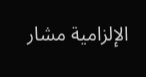الإلزامية مشار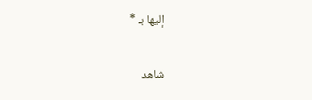إليها بـ *

شاهد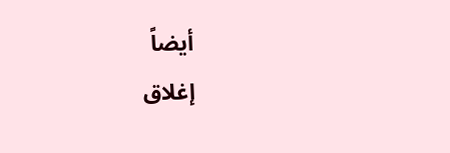أيضاً
إغلاق